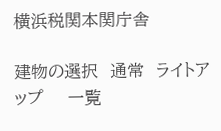横浜税関本関庁舎

建物の選択  通常  ライトアップ    一覧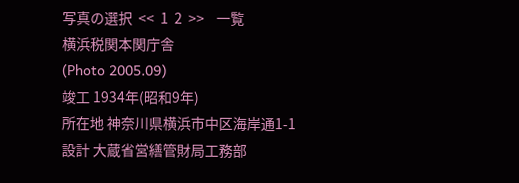写真の選択  <<  1  2  >>    一覧
横浜税関本関庁舎
(Photo 2005.09)
竣工 1934年(昭和9年)
所在地 神奈川県横浜市中区海岸通1-1
設計 大蔵省営繕管財局工務部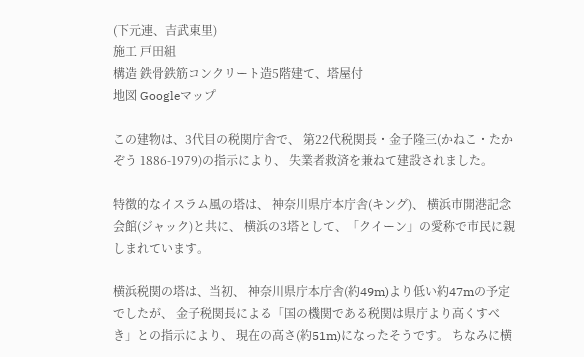(下元連、吉武東里)
施工 戸田組
構造 鉄骨鉄筋コンクリート造5階建て、塔屋付
地図 Googleマップ

この建物は、3代目の税関庁舎で、 第22代税関長・金子隆三(かねこ・たかぞう 1886-1979)の指示により、 失業者救済を兼ねて建設されました。

特徴的なイスラム風の塔は、 神奈川県庁本庁舎(キング)、 横浜市開港記念会館(ジャック)と共に、 横浜の3塔として、「クイーン」の愛称で市民に親しまれています。

横浜税関の塔は、当初、 神奈川県庁本庁舎(約49m)より低い約47mの予定でしたが、 金子税関長による「国の機関である税関は県庁より高くすべき」との指示により、 現在の高さ(約51m)になったそうです。 ちなみに横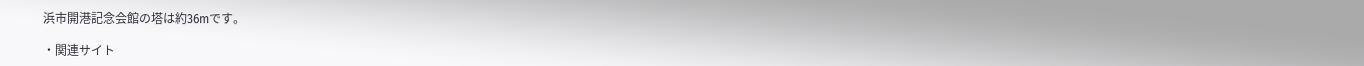浜市開港記念会館の塔は約36mです。

・関連サイト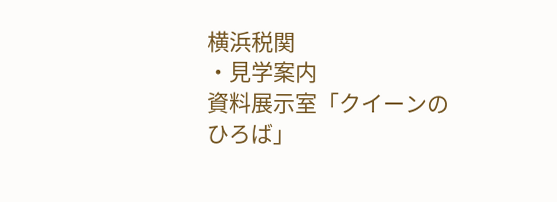横浜税関
・見学案内
資料展示室「クイーンのひろば」